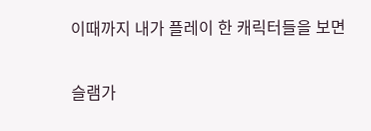이때까지 내가 플레이 한 캐릭터들을 보면

슬램가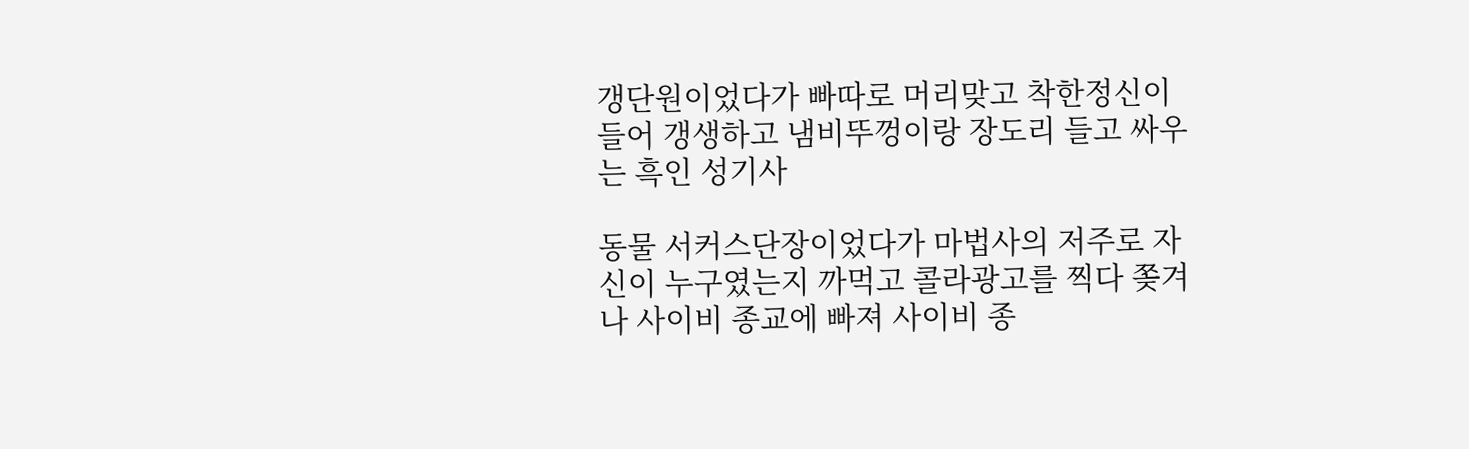갱단원이었다가 빠따로 머리맞고 착한정신이 들어 갱생하고 냄비뚜껑이랑 장도리 들고 싸우는 흑인 성기사

동물 서커스단장이었다가 마법사의 저주로 자신이 누구였는지 까먹고 콜라광고를 찍다 쫒겨나 사이비 종교에 빠져 사이비 종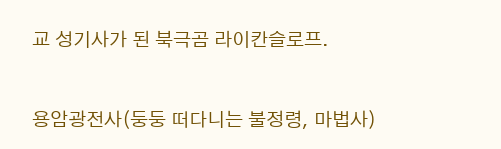교 성기사가 된 북극곰 라이칸슬로프.


용암광전사(둥둥 떠다니는 불정령, 마법사)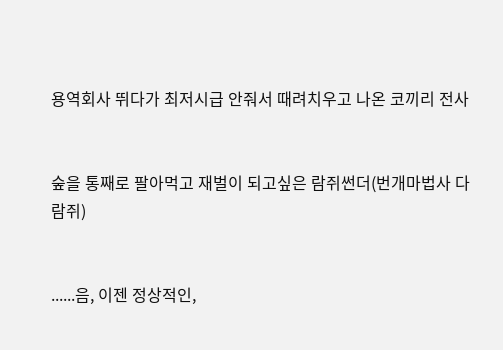용역회사 뛰다가 최저시급 안줘서 때려치우고 나온 코끼리 전사


숲을 통째로 팔아먹고 재벌이 되고싶은 람쥐썬더(번개마법사 다람쥐)


......음, 이젠 정상적인,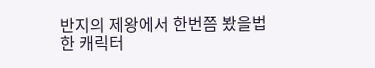반지의 제왕에서 한번쯤 봤을법한 캐릭터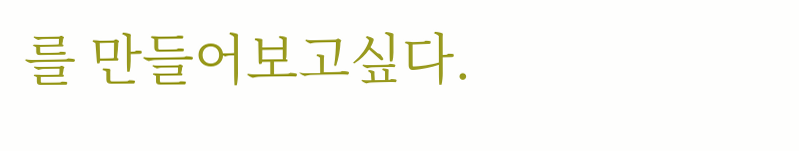를 만들어보고싶다.